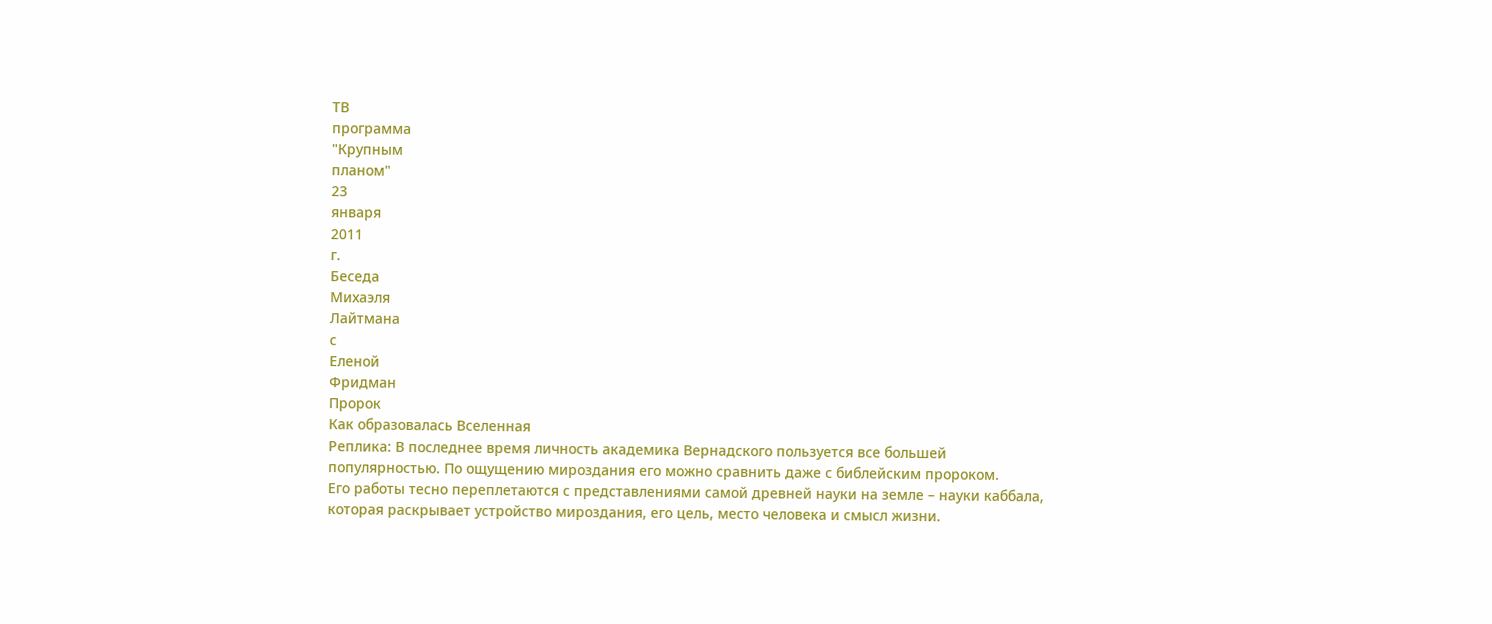ТВ
программа
"Крупным
планом"
23
января
2011
г.
Беседа
Михаэля
Лайтмана
с
Еленой
Фридман
Пророк
Как образовалась Вселенная
Реплика: В последнее время личность академика Вернадского пользуется все большей популярностью. По ощущению мироздания его можно сравнить даже с библейским пророком.
Его работы тесно переплетаются с представлениями самой древней науки на земле – науки каббала, которая раскрывает устройство мироздания, его цель, место человека и смысл жизни.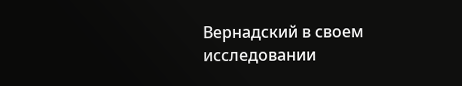Вернадский в своем исследовании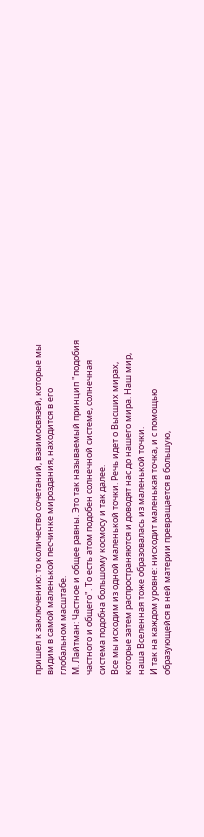пришел к заключению: то количество сочетаний, взаимосвязей, которые мы видим в самой маленькой песчинке мироздания, находится в его глобальном масштабе.
М. Лайтман: Частное и общее равны. Это так называемый принцип "подобия частного и общего". То есть атом подобен солнечной системе, солнечная система подобна большому космосу и так далее.
Все мы исходим из одной маленькой точки. Речь идет о Высших мирах, которые затем распространяются и доводят нас до нашего мира. Наш мир, наша Вселенная тоже образовалась из маленькой точки.
И так на каждом уровне: нисходит маленькая точка, и с помощью образующейся в ней материи превращается в большую,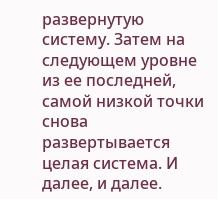развернутую систему. Затем на следующем уровне из ее последней, самой низкой точки снова развертывается целая система. И далее, и далее.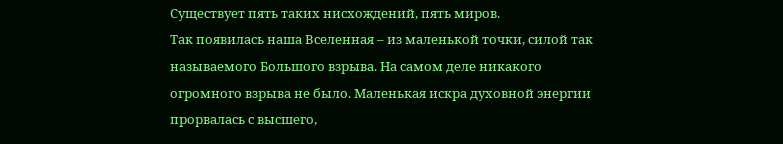Существует пять таких нисхождений, пять миров.
Так появилась наша Вселенная – из маленькой точки, силой так называемого Большого взрыва. На самом деле никакого огромного взрыва не было. Маленькая искра духовной энергии прорвалась с высшего,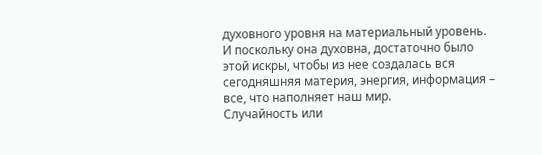духовного уровня на материальный уровень. И поскольку она духовна, достаточно было этой искры, чтобы из нее создалась вся сегодняшняя материя, энергия, информация – все, что наполняет наш мир.
Случайность или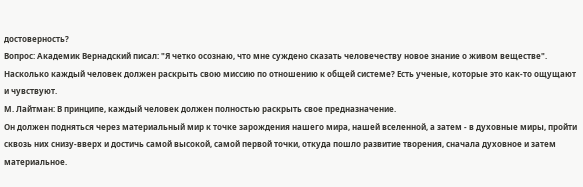достоверность?
Вопрос: Академик Вернадский писал: "Я четко осознаю, что мне суждено сказать человечеству новое знание о живом веществе".
Насколько каждый человек должен раскрыть свою миссию по отношению к общей системе? Есть ученые, которые это как-то ощущают и чувствуют.
М. Лайтман: В принципе, каждый человек должен полностью раскрыть свое предназначение.
Он должен подняться через материальный мир к точке зарождения нашего мира, нашей вселенной, а затем - в духовные миры, пройти сквозь них снизу-вверх и достичь самой высокой, самой первой точки, откуда пошло развитие творения, сначала духовное и затем материальное.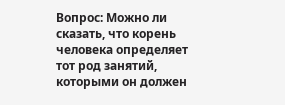Вопрос: Можно ли сказать, что корень человека определяет тот род занятий, которыми он должен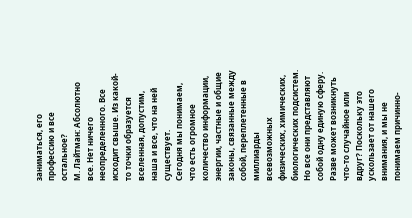заниматься, его профессию и все остальное?
М. Лайтман: Абсолютно все. Нет ничего неопределенного. Все исходит свыше. Из какой-то точки образуется вселенная, допустим, наша и все, что на ней существует.
Сегодня мы понимаем, что есть огромное количество информации, энергии, частные и общие законы, связанные между собой, переплетенные в миллиарды всевозможных физических, химических, биологических подсистем. Но все они представляют собой одну единую сферу.
Разве может возникнуть что-то случайное или вдруг? Поскольку это ускользает от нашего внимания, и мы не понимаем причинно-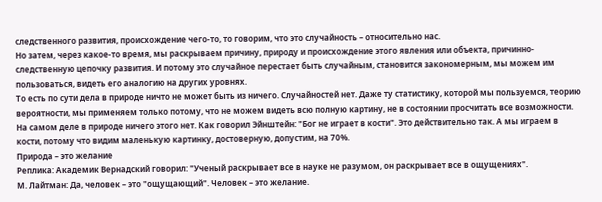следственного развития, происхождение чего-то, то говорим, что это случайность – относительно нас.
Но затем, через какое-то время, мы раскрываем причину, природу и происхождение этого явления или объекта, причинно-следственную цепочку развития. И потому это случайное перестает быть случайным, становится закономерным, мы можем им пользоваться, видеть его аналогию на других уровнях.
То есть по сути дела в природе ничто не может быть из ничего. Случайностей нет. Даже ту статистику, которой мы пользуемся, теорию вероятности, мы применяем только потому, что не можем видеть всю полную картину, не в состоянии просчитать все возможности.
На самом деле в природе ничего этого нет. Как говорил Эйнштейн: "Бог не играет в кости". Это действительно так. А мы играем в кости, потому что видим маленькую картинку, достоверную, допустим, на 70%.
Природа – это желание
Реплика: Академик Вернадский говорил: "Ученый раскрывает все в науке не разумом, он раскрывает все в ощущениях".
М. Лайтман: Да, человек – это "ощущающий". Человек – это желание.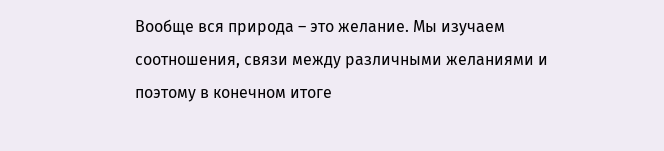Вообще вся природа – это желание. Мы изучаем соотношения, связи между различными желаниями и поэтому в конечном итоге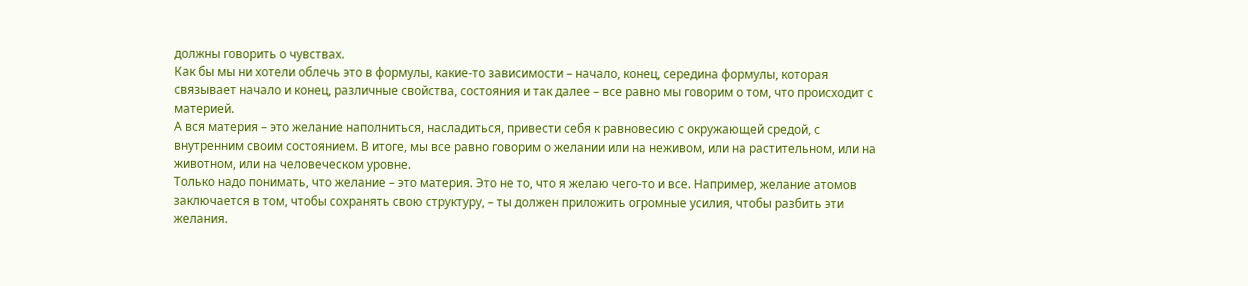должны говорить о чувствах.
Как бы мы ни хотели облечь это в формулы, какие-то зависимости – начало, конец, середина формулы, которая связывает начало и конец, различные свойства, состояния и так далее – все равно мы говорим о том, что происходит с материей.
А вся материя – это желание наполниться, насладиться, привести себя к равновесию с окружающей средой, с внутренним своим состоянием. В итоге, мы все равно говорим о желании или на неживом, или на растительном, или на животном, или на человеческом уровне.
Только надо понимать, что желание – это материя. Это не то, что я желаю чего-то и все. Например, желание атомов заключается в том, чтобы сохранять свою структуру, – ты должен приложить огромные усилия, чтобы разбить эти желания.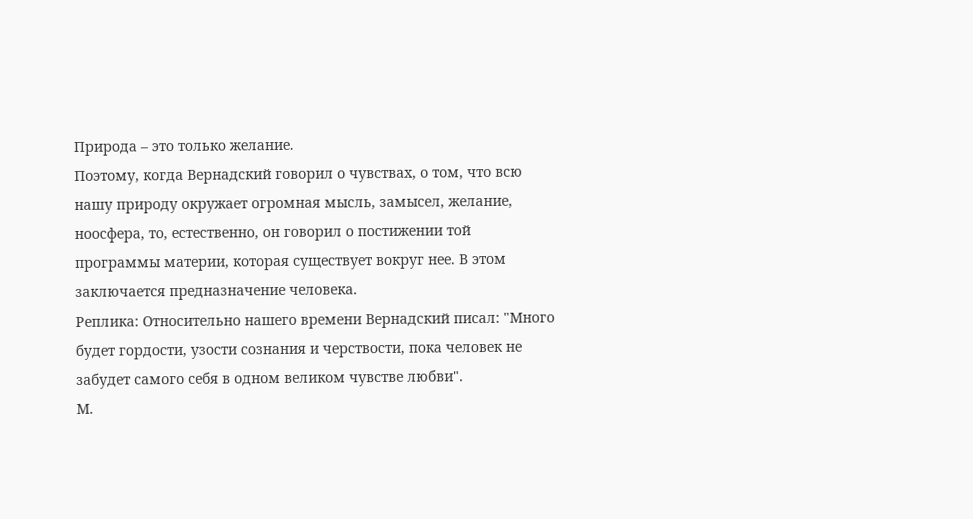Природа – это только желание.
Поэтому, когда Вернадский говорил о чувствах, о том, что всю нашу природу окружает огромная мысль, замысел, желание, ноосфера, то, естественно, он говорил о постижении той программы материи, которая существует вокруг нее. В этом заключается предназначение человека.
Реплика: Относительно нашего времени Вернадский писал: "Много будет гордости, узости сознания и черствости, пока человек не забудет самого себя в одном великом чувстве любви".
М.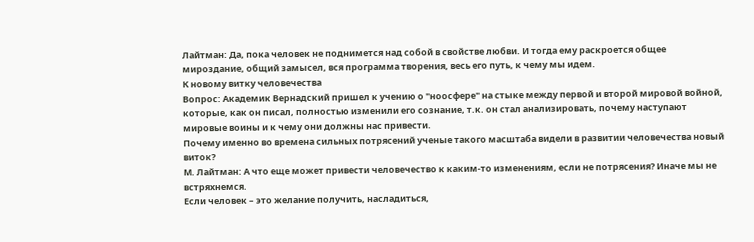Лайтман: Да, пока человек не поднимется над собой в свойстве любви. И тогда ему раскроется общее мироздание, общий замысел, вся программа творения, весь его путь, к чему мы идем.
К новому витку человечества
Вопрос: Академик Вернадский пришел к учению о "ноосфере" на стыке между первой и второй мировой войной, которые, как он писал, полностью изменили его сознание, т.к. он стал анализировать, почему наступают мировые воины и к чему они должны нас привести.
Почему именно во времена сильных потрясений ученые такого масштаба видели в развитии человечества новый виток?
М. Лайтман: А что еще может привести человечество к каким-то изменениям, если не потрясения? Иначе мы не встряхнемся.
Если человек – это желание получить, насладиться,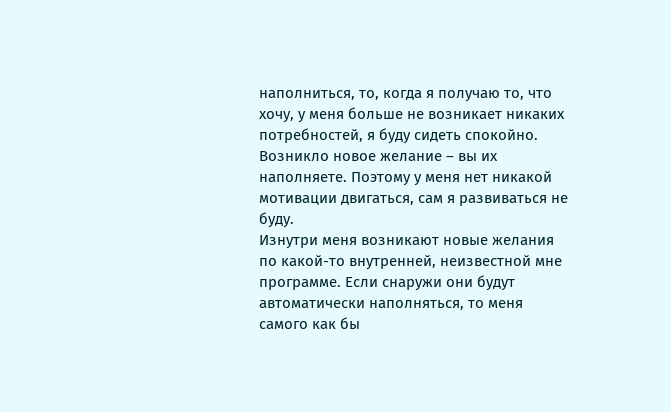наполниться, то, когда я получаю то, что хочу, у меня больше не возникает никаких потребностей, я буду сидеть спокойно. Возникло новое желание – вы их наполняете. Поэтому у меня нет никакой мотивации двигаться, сам я развиваться не буду.
Изнутри меня возникают новые желания по какой-то внутренней, неизвестной мне программе. Если снаружи они будут автоматически наполняться, то меня самого как бы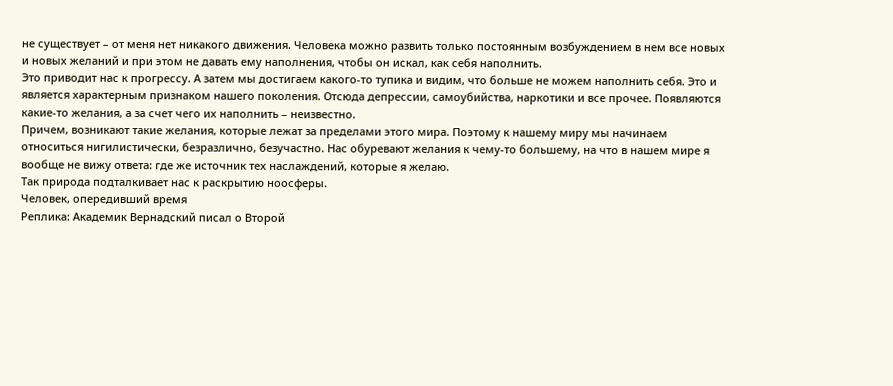не существует – от меня нет никакого движения. Человека можно развить только постоянным возбуждением в нем все новых и новых желаний и при этом не давать ему наполнения, чтобы он искал, как себя наполнить.
Это приводит нас к прогрессу. А затем мы достигаем какого-то тупика и видим, что больше не можем наполнить себя. Это и является характерным признаком нашего поколения. Отсюда депрессии, самоубийства, наркотики и все прочее. Появляются какие-то желания, а за счет чего их наполнить – неизвестно.
Причем, возникают такие желания, которые лежат за пределами этого мира. Поэтому к нашему миру мы начинаем относиться нигилистически, безразлично, безучастно. Нас обуревают желания к чему-то большему, на что в нашем мире я вообще не вижу ответа: где же источник тех наслаждений, которые я желаю.
Так природа подталкивает нас к раскрытию ноосферы.
Человек, опередивший время
Реплика: Академик Вернадский писал о Второй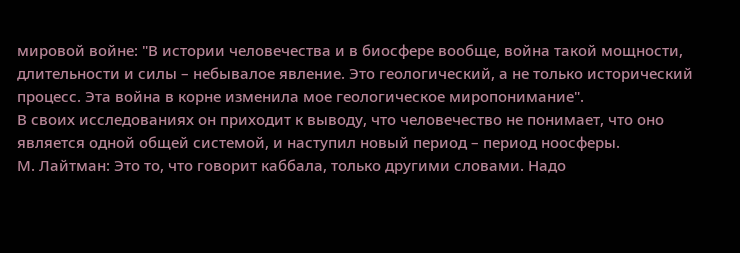мировой войне: "В истории человечества и в биосфере вообще, война такой мощности, длительности и силы – небывалое явление. Это геологический, а не только исторический процесс. Эта война в корне изменила мое геологическое миропонимание".
В своих исследованиях он приходит к выводу, что человечество не понимает, что оно является одной общей системой, и наступил новый период – период ноосферы.
М. Лайтман: Это то, что говорит каббала, только другими словами. Надо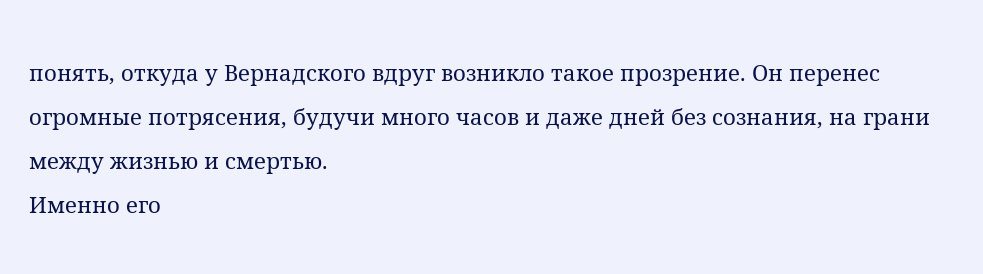понять, откуда у Вернадского вдруг возникло такое прозрение. Он перенес огромные потрясения, будучи много часов и даже дней без сознания, на грани между жизнью и смертью.
Именно его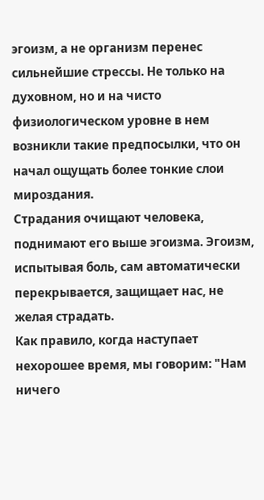эгоизм, а не организм перенес сильнейшие стрессы. Не только на духовном, но и на чисто физиологическом уровне в нем возникли такие предпосылки, что он начал ощущать более тонкие слои мироздания.
Страдания очищают человека, поднимают его выше эгоизма. Эгоизм, испытывая боль, сам автоматически перекрывается, защищает нас, не желая страдать.
Как правило, когда наступает нехорошее время, мы говорим: "Нам ничего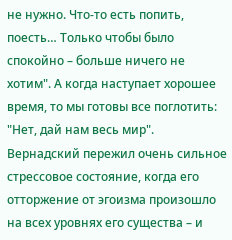не нужно. Что-то есть попить, поесть… Только чтобы было спокойно – больше ничего не хотим". А когда наступает хорошее время, то мы готовы все поглотить: "Нет, дай нам весь мир".
Вернадский пережил очень сильное стрессовое состояние, когда его отторжение от эгоизма произошло на всех уровнях его существа – и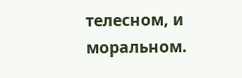телесном, и моральном.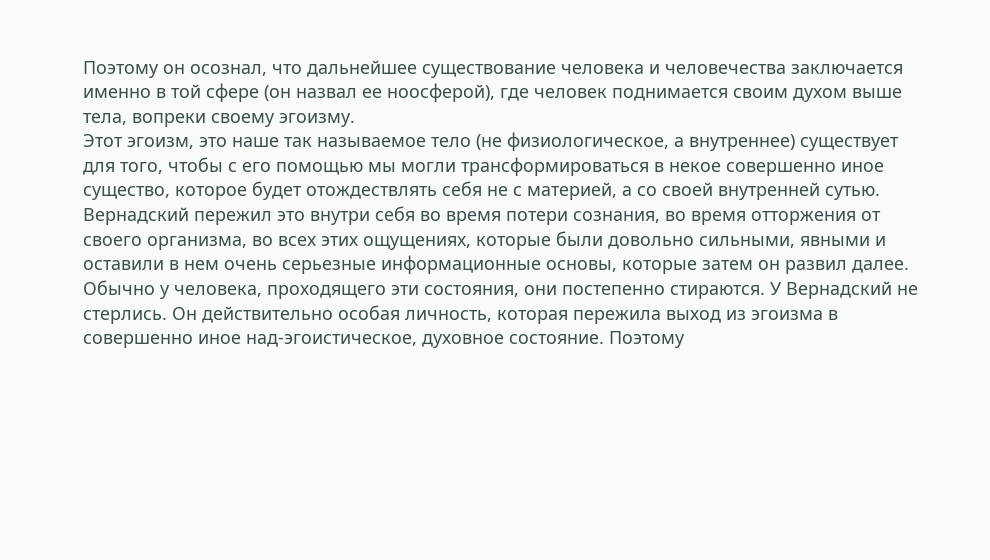Поэтому он осознал, что дальнейшее существование человека и человечества заключается именно в той сфере (он назвал ее ноосферой), где человек поднимается своим духом выше тела, вопреки своему эгоизму.
Этот эгоизм, это наше так называемое тело (не физиологическое, а внутреннее) существует для того, чтобы с его помощью мы могли трансформироваться в некое совершенно иное существо, которое будет отождествлять себя не с материей, а со своей внутренней сутью.
Вернадский пережил это внутри себя во время потери сознания, во время отторжения от своего организма, во всех этих ощущениях, которые были довольно сильными, явными и оставили в нем очень серьезные информационные основы, которые затем он развил далее.
Обычно у человека, проходящего эти состояния, они постепенно стираются. У Вернадский не стерлись. Он действительно особая личность, которая пережила выход из эгоизма в совершенно иное над-эгоистическое, духовное состояние. Поэтому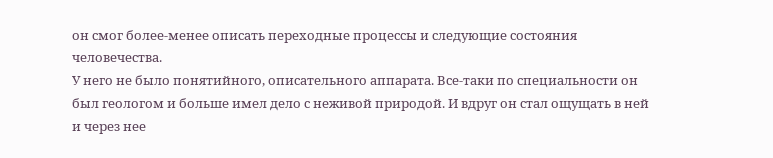он смог более-менее описать переходные процессы и следующие состояния человечества.
У него не было понятийного, описательного аппарата. Все-таки по специальности он был геологом и больше имел дело с неживой природой. И вдруг он стал ощущать в ней и через нее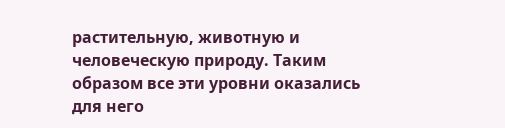растительную, животную и человеческую природу. Таким образом все эти уровни оказались для него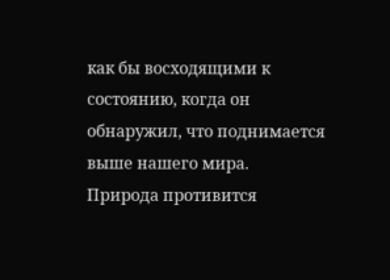как бы восходящими к состоянию, когда он обнаружил, что поднимается выше нашего мира.
Природа противится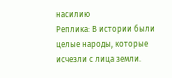насилию
Реплика: В истории были целые народы, которые исчезли с лица земли.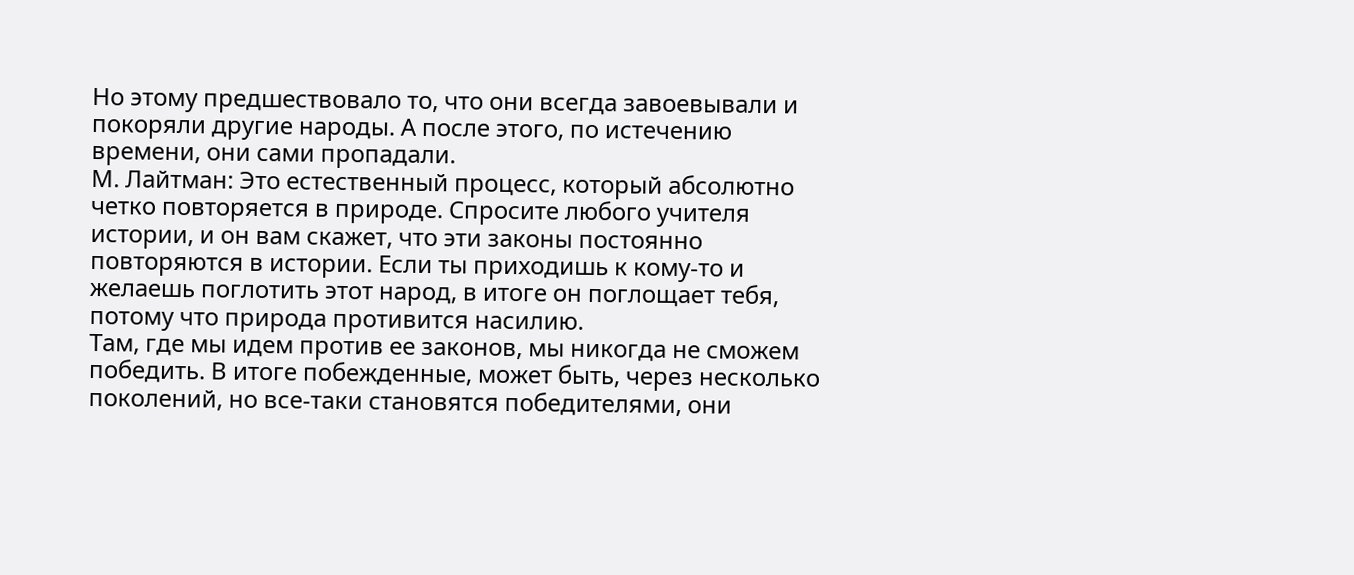Но этому предшествовало то, что они всегда завоевывали и покоряли другие народы. А после этого, по истечению времени, они сами пропадали.
М. Лайтман: Это естественный процесс, который абсолютно четко повторяется в природе. Спросите любого учителя истории, и он вам скажет, что эти законы постоянно повторяются в истории. Если ты приходишь к кому-то и желаешь поглотить этот народ, в итоге он поглощает тебя, потому что природа противится насилию.
Там, где мы идем против ее законов, мы никогда не сможем победить. В итоге побежденные, может быть, через несколько поколений, но все-таки становятся победителями, они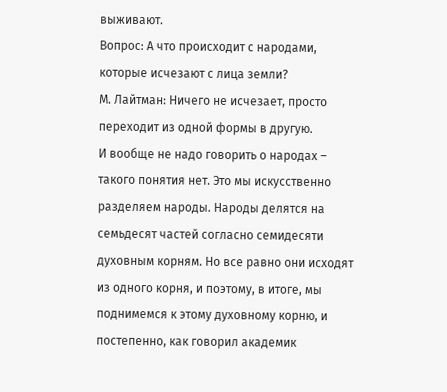выживают.
Вопрос: А что происходит с народами, которые исчезают с лица земли?
М. Лайтман: Ничего не исчезает, просто переходит из одной формы в другую.
И вообще не надо говорить о народах – такого понятия нет. Это мы искусственно разделяем народы. Народы делятся на семьдесят частей согласно семидесяти духовным корням. Но все равно они исходят из одного корня, и поэтому, в итоге, мы поднимемся к этому духовному корню, и постепенно, как говорил академик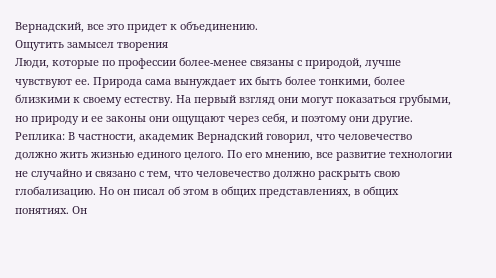Вернадский, все это придет к объединению.
Ощутить замысел творения
Люди, которые по профессии более-менее связаны с природой, лучше чувствуют ее. Природа сама вынуждает их быть более тонкими, более близкими к своему естеству. На первый взгляд они могут показаться грубыми, но природу и ее законы они ощущают через себя, и поэтому они другие.
Реплика: В частности, академик Вернадский говорил, что человечество должно жить жизнью единого целого. По его мнению, все развитие технологии не случайно и связано с тем, что человечество должно раскрыть свою глобализацию. Но он писал об этом в общих представлениях, в общих понятиях. Он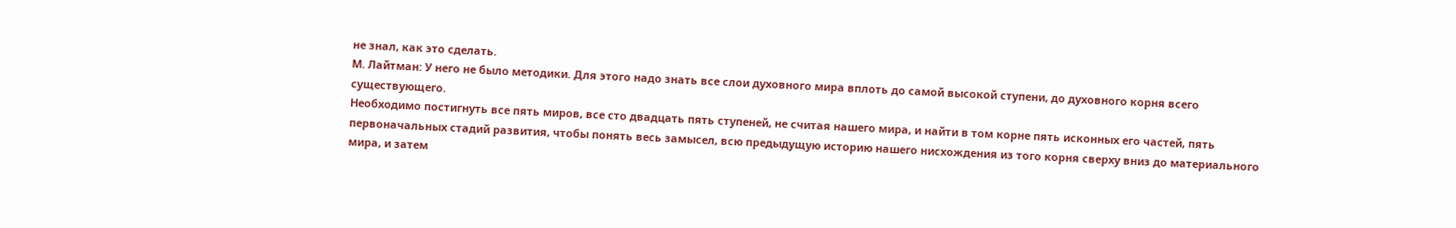не знал, как это сделать.
М. Лайтман: У него не было методики. Для этого надо знать все слои духовного мира вплоть до самой высокой ступени, до духовного корня всего существующего.
Необходимо постигнуть все пять миров, все сто двадцать пять ступеней, не считая нашего мира, и найти в том корне пять исконных его частей, пять первоначальных стадий развития, чтобы понять весь замысел, всю предыдущую историю нашего нисхождения из того корня сверху вниз до материального мира, и затем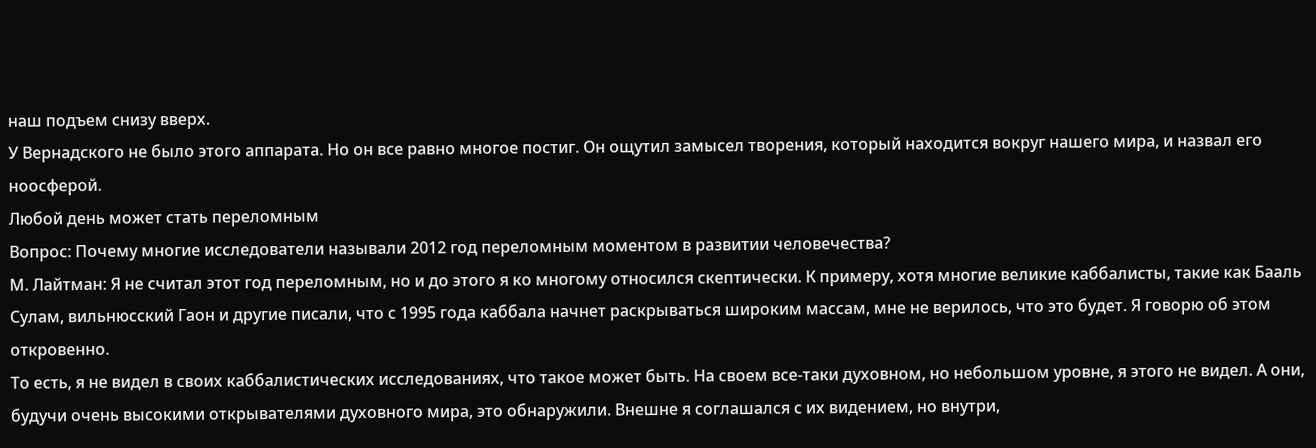наш подъем снизу вверх.
У Вернадского не было этого аппарата. Но он все равно многое постиг. Он ощутил замысел творения, который находится вокруг нашего мира, и назвал его ноосферой.
Любой день может стать переломным
Вопрос: Почему многие исследователи называли 2012 год переломным моментом в развитии человечества?
М. Лайтман: Я не считал этот год переломным, но и до этого я ко многому относился скептически. К примеру, хотя многие великие каббалисты, такие как Бааль Сулам, вильнюсский Гаон и другие писали, что с 1995 года каббала начнет раскрываться широким массам, мне не верилось, что это будет. Я говорю об этом откровенно.
То есть, я не видел в своих каббалистических исследованиях, что такое может быть. На своем все-таки духовном, но небольшом уровне, я этого не видел. А они, будучи очень высокими открывателями духовного мира, это обнаружили. Внешне я соглашался с их видением, но внутри,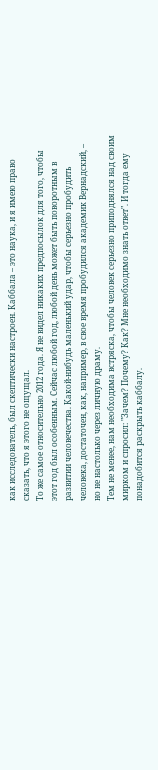как исследователь, был скептически настроен. Каббала – это наука, и я имею право сказать, что я этого не ощущал.
То же самое относительно 2012 года. Я не видел никаких предпосылок для того, чтобы этот год был особенным. Сейчас любой год, любой день может быть поворотным в развитии человечества. Какой-нибудь маленький удар, чтобы серьезно пробудить человека, достаточен, как, например, в свое время пробудился академик Вернадский, – но не настолько через личную драму.
Тем не менее, нам необходима встряска, чтобы человек серьезно приподнялся над своим мирком и спросил: "Зачем? Почему? Как? Мне необходимо знать ответ". И тогда ему понадобится раскрыть каббалу.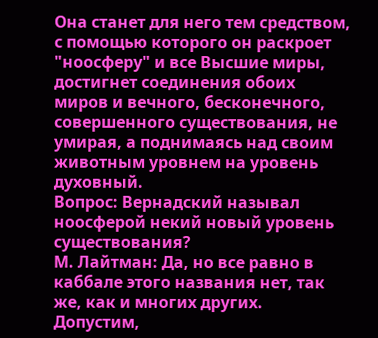Она станет для него тем средством, с помощью которого он раскроет "ноосферу" и все Высшие миры, достигнет соединения обоих миров и вечного, бесконечного, совершенного существования, не умирая, а поднимаясь над своим животным уровнем на уровень духовный.
Вопрос: Вернадский называл ноосферой некий новый уровень существования?
М. Лайтман: Да, но все равно в каббале этого названия нет, так же, как и многих других. Допустим,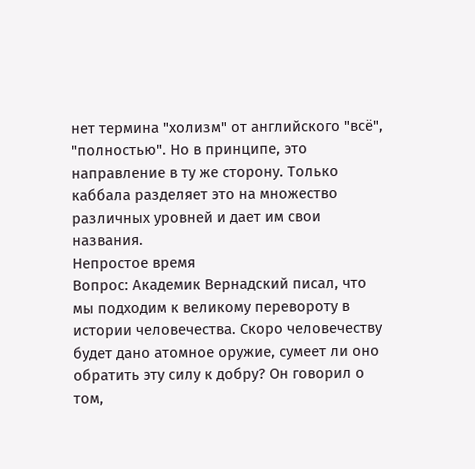нет термина "холизм" от английского "всё", "полностью". Но в принципе, это направление в ту же сторону. Только каббала разделяет это на множество различных уровней и дает им свои названия.
Непростое время
Вопрос: Академик Вернадский писал, что мы подходим к великому перевороту в истории человечества. Скоро человечеству будет дано атомное оружие, сумеет ли оно обратить эту силу к добру? Он говорил о том,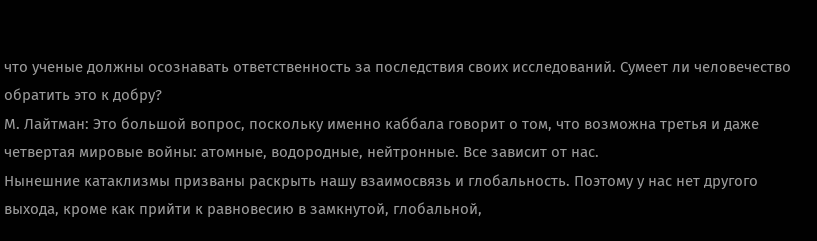что ученые должны осознавать ответственность за последствия своих исследований. Сумеет ли человечество обратить это к добру?
М. Лайтман: Это большой вопрос, поскольку именно каббала говорит о том, что возможна третья и даже четвертая мировые войны: атомные, водородные, нейтронные. Все зависит от нас.
Нынешние катаклизмы призваны раскрыть нашу взаимосвязь и глобальность. Поэтому у нас нет другого выхода, кроме как прийти к равновесию в замкнутой, глобальной,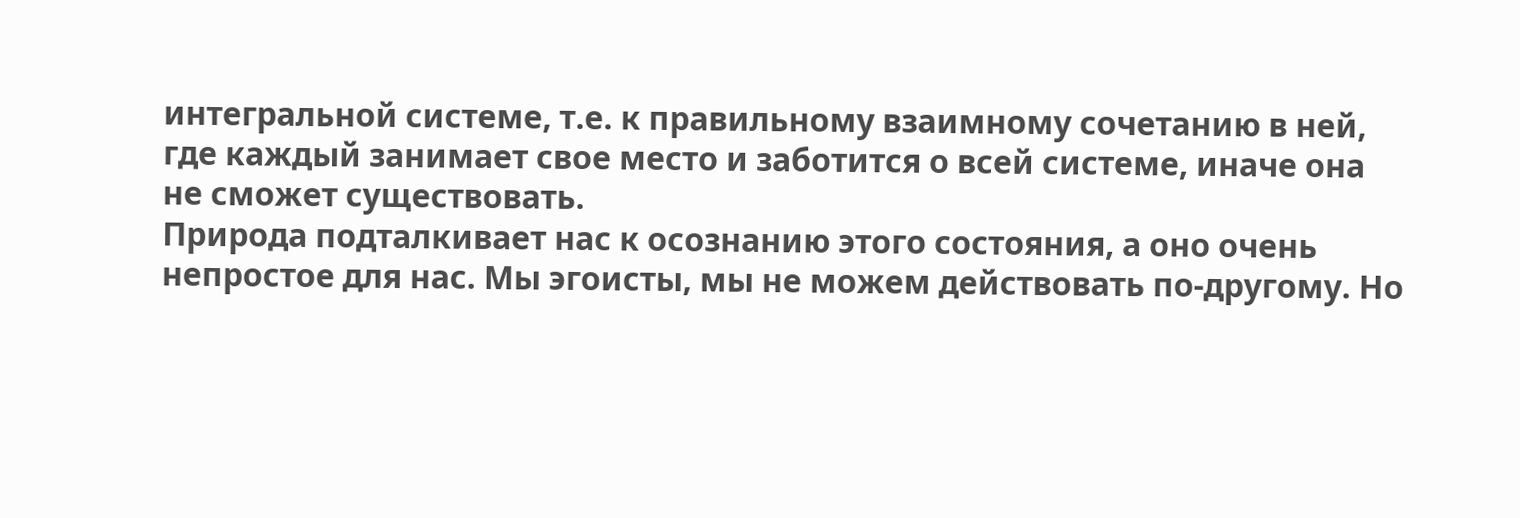интегральной системе, т.е. к правильному взаимному сочетанию в ней, где каждый занимает свое место и заботится о всей системе, иначе она не сможет существовать.
Природа подталкивает нас к осознанию этого состояния, а оно очень непростое для нас. Мы эгоисты, мы не можем действовать по-другому. Но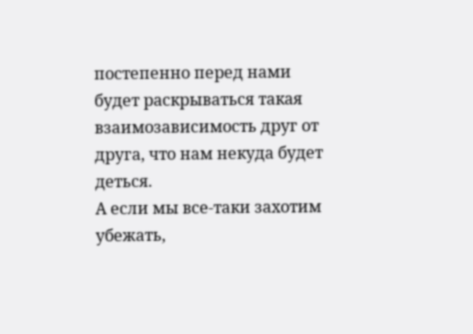постепенно перед нами будет раскрываться такая взаимозависимость друг от друга, что нам некуда будет деться.
А если мы все-таки захотим убежать,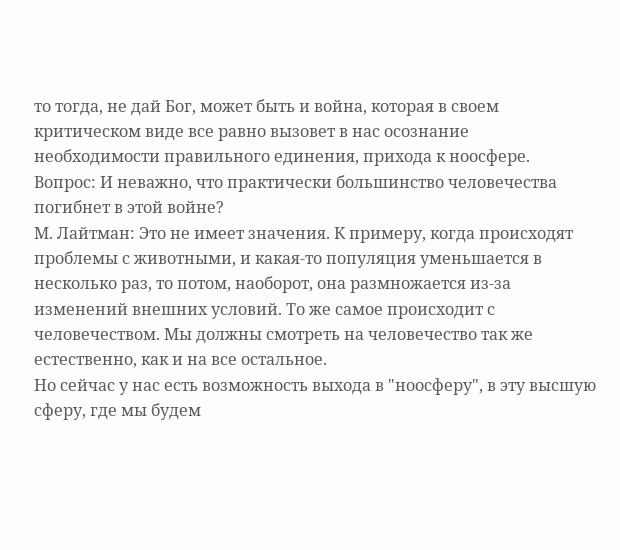то тогда, не дай Бог, может быть и война, которая в своем критическом виде все равно вызовет в нас осознание необходимости правильного единения, прихода к ноосфере.
Вопрос: И неважно, что практически большинство человечества погибнет в этой войне?
М. Лайтман: Это не имеет значения. К примеру, когда происходят проблемы с животными, и какая-то популяция уменьшается в несколько раз, то потом, наоборот, она размножается из-за изменений внешних условий. То же самое происходит с человечеством. Мы должны смотреть на человечество так же естественно, как и на все остальное.
Но сейчас у нас есть возможность выхода в "ноосферу", в эту высшую сферу, где мы будем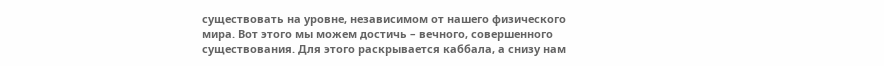существовать на уровне, независимом от нашего физического мира. Вот этого мы можем достичь – вечного, совершенного существования. Для этого раскрывается каббала, а снизу нам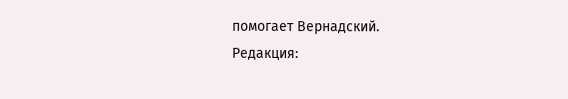помогает Вернадский.
Редакция: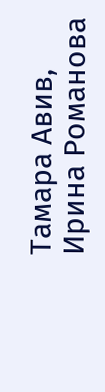Тамара Авив, Ирина Романова